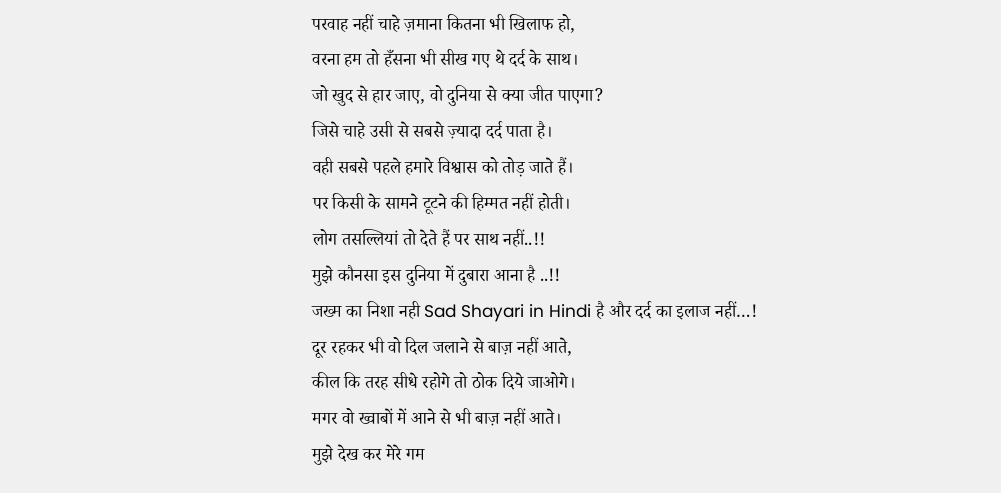परवाह नहीं चाहे ज़माना कितना भी खिलाफ हो,
वरना हम तो हँसना भी सीख गए थे दर्द के साथ।
जो खुद से हार जाए, वो दुनिया से क्या जीत पाएगा?
जिसे चाहे उसी से सबसे ज़्यादा दर्द पाता है।
वही सबसे पहले हमारे विश्वास को तोड़ जाते हैं।
पर किसी के सामने टूटने की हिम्मत नहीं होती।
लोग तसल्लियां तो देते हैं पर साथ नहीं..!!
मुझे कौनसा इस दुनिया में दुबारा आना है ..!!
जख्म का निशा नही Sad Shayari in Hindi है और दर्द का इलाज नहीं…!
दूर रहकर भी वो दिल जलाने से बाज़ नहीं आते,
कील कि तरह सीधे रहोगे तो ठोक दिये जाओगे।
मगर वो ख्वाबों में आने से भी बाज़ नहीं आते।
मुझे देख कर मेरे गम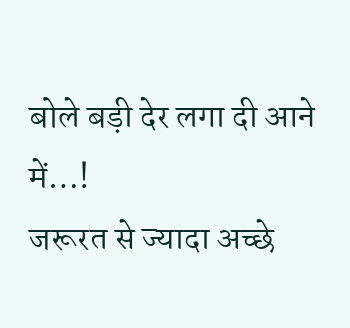बोले बड़ी देर लगा दी आने में…!
जरूरत से ज्यादा अच्छे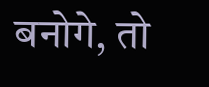बनोगे, तो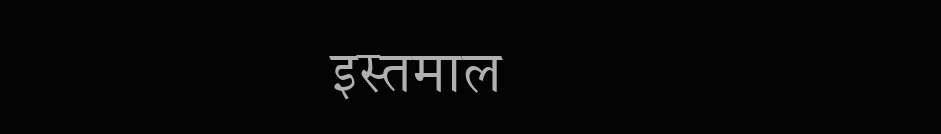इस्तमाल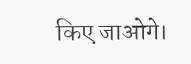किए जाओगे।